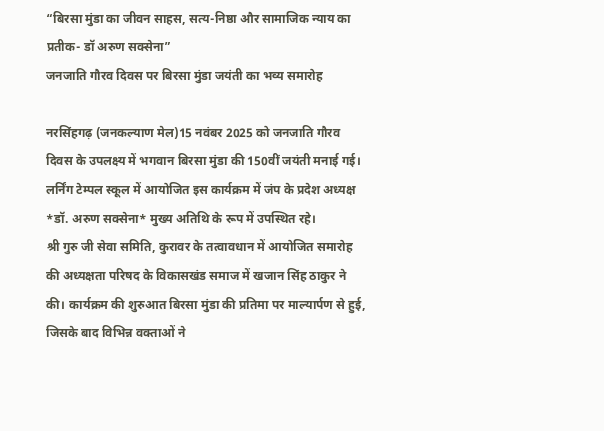“बिरसा मुंडा का जीवन साहस, सत्य-निष्ठा और सामाजिक न्याय का प्रतीक- डॉ अरुण सक्सेना”
जनजाति गौरव दिवस पर बिरसा मुंडा जयंती का भव्य समारोह

नरसिंहगढ़ (जनकल्याण मेल)15 नवंबर 2025 को जनजाति गौरव दिवस के उपलक्ष्य में भगवान बिरसा मुंडा की 150वीं जयंती मनाई गई। लर्निंग टेम्पल स्कूल में आयोजित इस कार्यक्रम में जंप के प्रदेश अध्यक्ष *डॉ. अरुण सक्सेना* मुख्य अतिथि के रूप में उपस्थित रहे।
श्री गुरु जी सेवा समिति, कुरावर के तत्वावधान में आयोजित समारोह की अध्यक्षता परिषद के विकासखंड समाज में खजान सिंह ठाकुर ने की। कार्यक्रम की शुरुआत बिरसा मुंडा की प्रतिमा पर माल्यार्पण से हुई, जिसके बाद विभिन्न वक्ताओं ने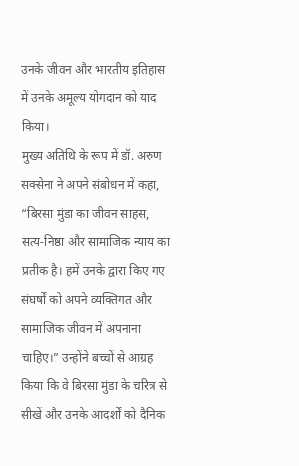उनके जीवन और भारतीय इतिहास में उनके अमूल्य योगदान को याद किया।
मुख्य अतिथि के रूप में डॉ. अरुण सक्सेना ने अपने संबोधन में कहा, “बिरसा मुंडा का जीवन साहस, सत्य‑निष्ठा और सामाजिक न्याय का प्रतीक है। हमें उनके द्वारा किए गए संघर्षों को अपने व्यक्तिगत और सामाजिक जीवन में अपनाना चाहिए।” उन्होंने बच्चों से आग्रह किया कि वे बिरसा मुंडा के चरित्र से सीखें और उनके आदर्शों को दैनिक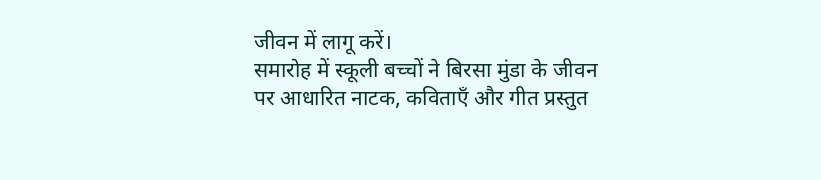जीवन में लागू करें।
समारोह में स्कूली बच्चों ने बिरसा मुंडा के जीवन पर आधारित नाटक, कविताएँ और गीत प्रस्तुत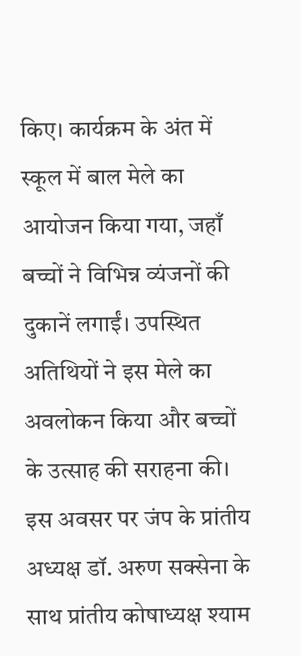किए। कार्यक्रम के अंत में स्कूल में बाल मेले का आयोजन किया गया, जहाँ बच्चों ने विभिन्न व्यंजनों की दुकानें लगाईं। उपस्थित अतिथियों ने इस मेले का अवलोकन किया और बच्चों के उत्साह की सराहना की।
इस अवसर पर जंप के प्रांतीय अध्यक्ष डॉ. अरुण सक्सेना के साथ प्रांतीय कोषाध्यक्ष श्याम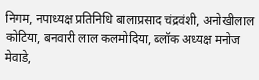निगम, नपाध्यक्ष प्रतिनिधि बालाप्रसाद चंद्रवंशी, अनोखीलाल कोटिया, बनवारी लाल कलमोदिया, ब्लॉक अध्यक्ष मनोज मेवाडे,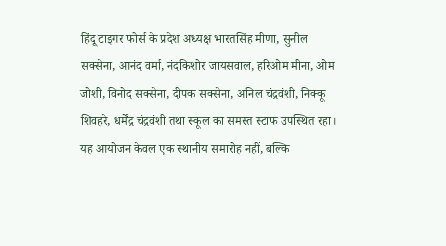हिंदू टाइगर फोर्स के प्रदेश अध्यक्ष भारतसिंह मीणा, सुनील सक्सेना, आनंद वर्मा, नंदकिशोर जायसवाल, हरिओम मीना, ओम जोशी, विनोद सक्सेना, दीपक सक्सेना, अनिल चंद्रवंशी, निक्कू शिवहरे, धर्मेंद्र चंद्रवंशी तथा स्कूल का समस्त स्टाफ उपस्थित रहा।
यह आयोजन केवल एक स्थानीय समारोह नहीं, बल्कि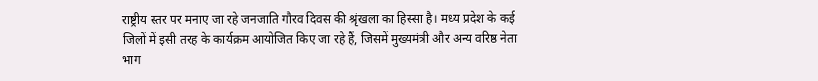राष्ट्रीय स्तर पर मनाए जा रहे जनजाति गौरव दिवस की श्रृंखला का हिस्सा है। मध्य प्रदेश के कई जिलों में इसी तरह के कार्यक्रम आयोजित किए जा रहे हैं, जिसमें मुख्यमंत्री और अन्य वरिष्ठ नेता भाग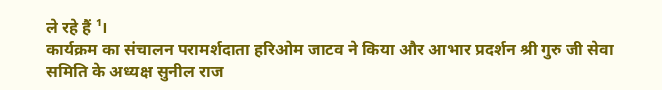ले रहे हैं ¹।
कार्यक्रम का संचालन परामर्शदाता हरिओम जाटव ने किया और आभार प्रदर्शन श्री गुरु जी सेवा समिति के अध्यक्ष सुनील राज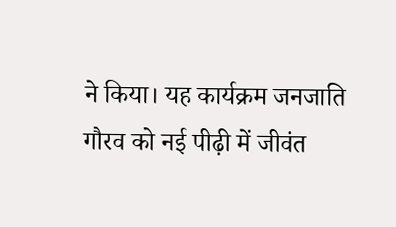ने किया। यह कार्यक्रम जनजाति गौरव को नई पीढ़ी में जीवंत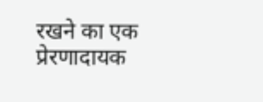रखने का एक प्रेरणादायक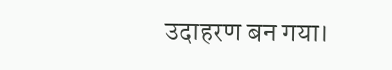उदाहरण बन गया।